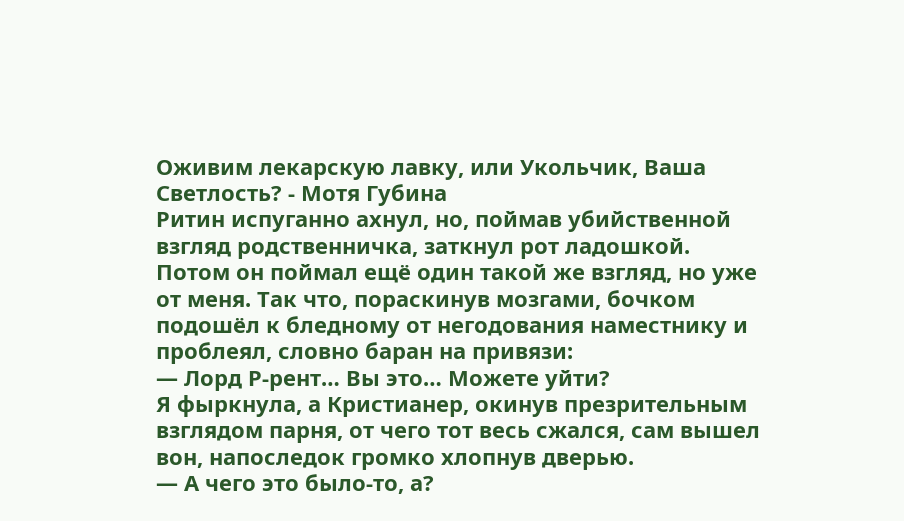Оживим лекарскую лавку, или Укольчик, Ваша Светлость? - Мотя Губина
Ритин испуганно ахнул, но, поймав убийственной взгляд родственничка, заткнул рот ладошкой.
Потом он поймал ещё один такой же взгляд, но уже от меня. Так что, пораскинув мозгами, бочком подошёл к бледному от негодования наместнику и проблеял, словно баран на привязи:
— Лорд Р-рент… Вы это… Можете уйти?
Я фыркнула, а Кристианер, окинув презрительным взглядом парня, от чего тот весь сжался, сам вышел вон, напоследок громко хлопнув дверью.
— А чего это было-то, а?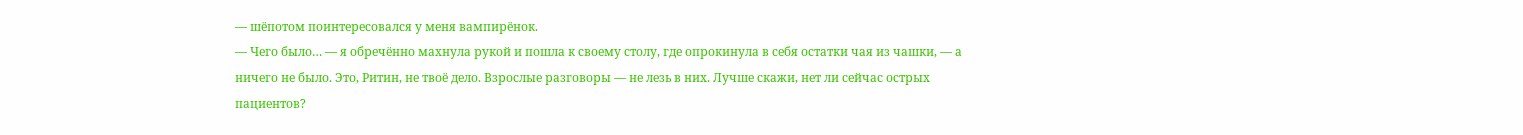— шёпотом поинтересовался у меня вампирёнок.
— Чего было… — я обречённо махнула рукой и пошла к своему столу, где опрокинула в себя остатки чая из чашки, — а ничего не было. Это, Ритин, не твоё дело. Взрослые разговоры — не лезь в них. Лучше скажи, нет ли сейчас острых пациентов?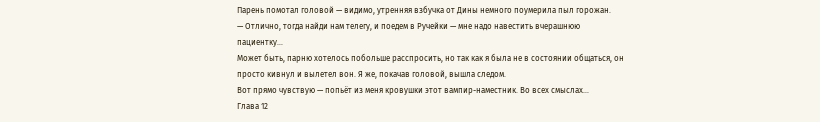Парень помотал головой — видимо, утренняя взбучка от Дины немного поумерила пыл горожан.
— Отлично, тогда найди нам телегу, и поедем в Ручейки — мне надо навестить вчерашнюю пациентку…
Может быть, парню хотелось побольше расспросить, но так как я была не в состоянии общаться, он просто кивнул и вылетел вон. Я же, покачав головой, вышла следом.
Вот прямо чувствую — попьёт из меня кровушки этот вампир-наместник. Во всех смыслах…
Глава 12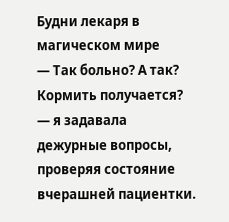Будни лекаря в магическом мире
— Так больно? А так? Кормить получается? — я задавала дежурные вопросы, проверяя состояние вчерашней пациентки.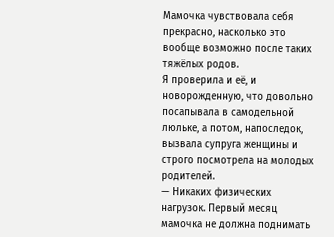Мамочка чувствовала себя прекрасно, насколько это вообще возможно после таких тяжёлых родов.
Я проверила и её, и новорожденную, что довольно посапывала в самодельной люльке, а потом, напоследок, вызвала супруга женщины и строго посмотрела на молодых родителей.
— Никаких физических нагрузок. Первый месяц мамочка не должна поднимать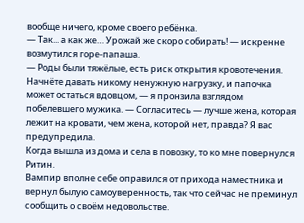вообще ничего, кроме своего ребёнка.
— Так... а как же… Урожай же скоро собирать! — искренне возмутился горе-папаша.
— Роды были тяжёлые, есть риск открытия кровотечения. Начнёте давать никому ненужную нагрузку, и папочка может остаться вдовцом, — я пронзила взглядом побелевшего мужика. — Согласитесь — лучше жена, которая лежит на кровати, чем жена, которой нет, правда? Я вас предупредила.
Когда вышла из дома и села в повозку, то ко мне повернулся Ритин.
Вампир вполне себе оправился от прихода наместника и вернул былую самоуверенность, так что сейчас не преминул сообщить о своём недовольстве.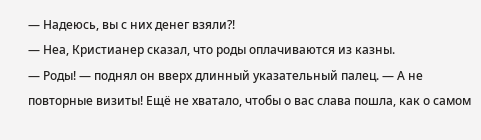— Надеюсь, вы с них денег взяли?!
— Неа, Кристианер сказал, что роды оплачиваются из казны.
— Роды! — поднял он вверх длинный указательный палец. — А не повторные визиты! Ещё не хватало, чтобы о вас слава пошла, как о самом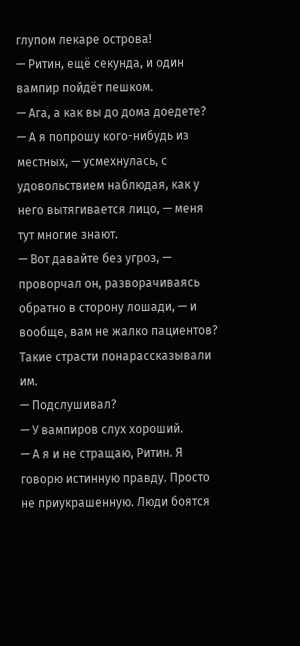глупом лекаре острова!
— Ритин, ещё секунда, и один вампир пойдёт пешком.
— Ага, а как вы до дома доедете?
— А я попрошу кого-нибудь из местных, — усмехнулась, с удовольствием наблюдая, как у него вытягивается лицо, — меня тут многие знают.
— Вот давайте без угроз, — проворчал он, разворачиваясь обратно в сторону лошади, — и вообще, вам не жалко пациентов? Такие страсти понарассказывали им.
— Подслушивал?
— У вампиров слух хороший.
— А я и не стращаю, Ритин. Я говорю истинную правду. Просто не приукрашенную. Люди боятся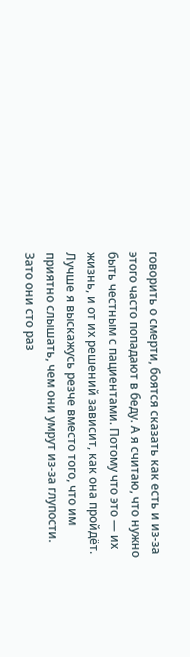говорить о смерти, боятся сказать как есть и из-за этого часто попадают в беду. А я считаю, что нужно быть честным с пациентами. Потому что это — их жизнь, и от их решений зависит, как она пройдёт. Лучше я выскажусь резче вместо того, что им приятно слышать, чем они умрут из-за глупости. Зато они сто раз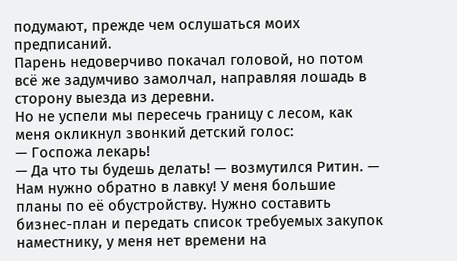подумают, прежде чем ослушаться моих предписаний.
Парень недоверчиво покачал головой, но потом всё же задумчиво замолчал, направляя лошадь в сторону выезда из деревни.
Но не успели мы пересечь границу с лесом, как меня окликнул звонкий детский голос:
— Госпожа лекарь!
— Да что ты будешь делать! — возмутился Ритин. — Нам нужно обратно в лавку! У меня большие планы по её обустройству. Нужно составить бизнес-план и передать список требуемых закупок наместнику, у меня нет времени на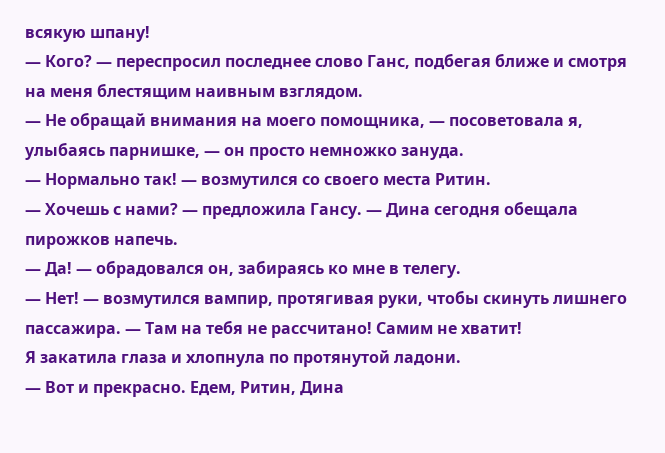всякую шпану!
— Кого? — переспросил последнее слово Ганс, подбегая ближе и смотря на меня блестящим наивным взглядом.
— Не обращай внимания на моего помощника, — посоветовала я, улыбаясь парнишке, — он просто немножко зануда.
— Нормально так! — возмутился со своего места Ритин.
— Хочешь с нами? — предложила Гансу. — Дина сегодня обещала пирожков напечь.
— Да! — обрадовался он, забираясь ко мне в телегу.
— Нет! — возмутился вампир, протягивая руки, чтобы скинуть лишнего пассажира. — Там на тебя не рассчитано! Самим не хватит!
Я закатила глаза и хлопнула по протянутой ладони.
— Вот и прекрасно. Едем, Ритин, Дина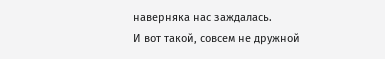наверняка нас заждалась.
И вот такой, совсем не дружной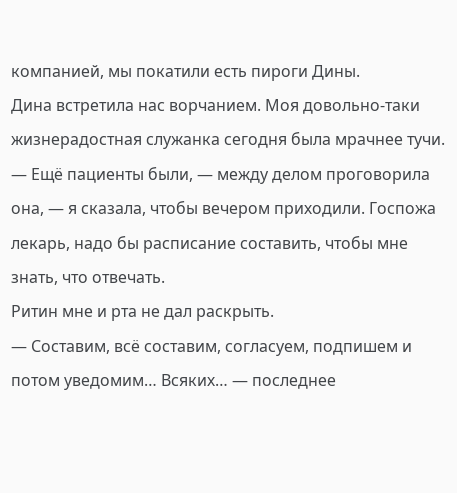компанией, мы покатили есть пироги Дины.
Дина встретила нас ворчанием. Моя довольно-таки жизнерадостная служанка сегодня была мрачнее тучи.
— Ещё пациенты были, — между делом проговорила она, — я сказала, чтобы вечером приходили. Госпожа лекарь, надо бы расписание составить, чтобы мне знать, что отвечать.
Ритин мне и рта не дал раскрыть.
— Составим, всё составим, согласуем, подпишем и потом уведомим… Всяких… — последнее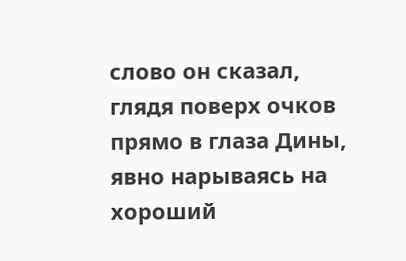слово он сказал, глядя поверх очков прямо в глаза Дины, явно нарываясь на хороший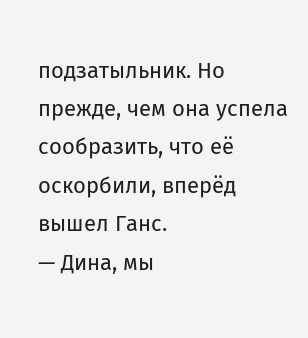подзатыльник. Но прежде, чем она успела сообразить, что её оскорбили, вперёд вышел Ганс.
— Дина, мы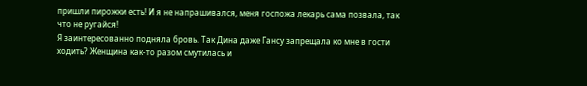пришли пирожки есть! И я не напрашивался, меня госпожа лекарь сама позвала, так что не ругайся!
Я заинтересованно подняла бровь. Так Дина даже Гансу запрещала ко мне в гости ходить? Женщина как-то разом смутилась и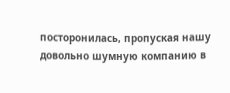посторонилась, пропуская нашу довольно шумную компанию в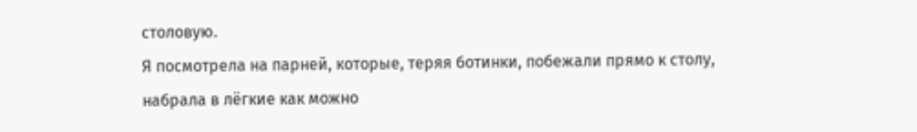столовую.
Я посмотрела на парней, которые, теряя ботинки, побежали прямо к столу, набрала в лёгкие как можно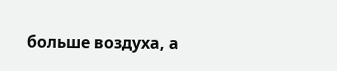больше воздуха, а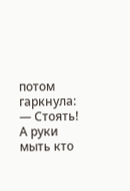потом гаркнула:
— Стоять! А руки мыть кто